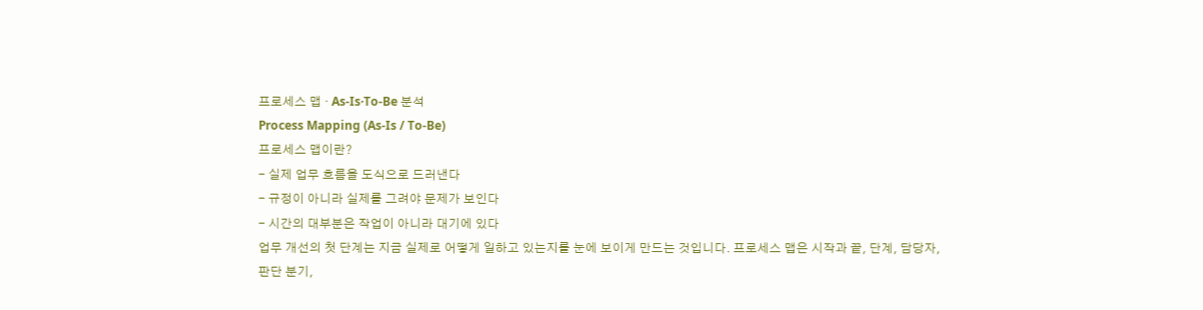프로세스 맵 · As-Is·To-Be 분석
Process Mapping (As-Is / To-Be)
프로세스 맵이란?
- 실제 업무 흐름을 도식으로 드러낸다
- 규정이 아니라 실제를 그려야 문제가 보인다
- 시간의 대부분은 작업이 아니라 대기에 있다
업무 개선의 첫 단계는 지금 실제로 어떻게 일하고 있는지를 눈에 보이게 만드는 것입니다. 프로세스 맵은 시작과 끝, 단계, 담당자, 판단 분기,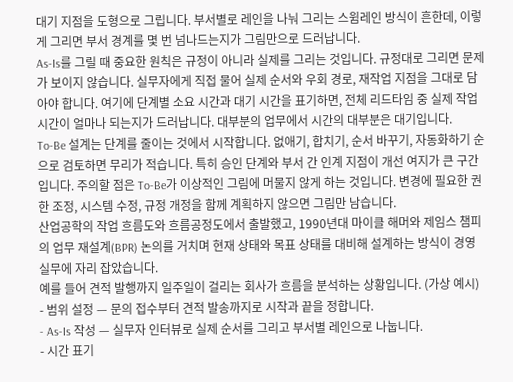대기 지점을 도형으로 그립니다. 부서별로 레인을 나눠 그리는 스윔레인 방식이 흔한데, 이렇게 그리면 부서 경계를 몇 번 넘나드는지가 그림만으로 드러납니다.
As-Is를 그릴 때 중요한 원칙은 규정이 아니라 실제를 그리는 것입니다. 규정대로 그리면 문제가 보이지 않습니다. 실무자에게 직접 물어 실제 순서와 우회 경로, 재작업 지점을 그대로 담아야 합니다. 여기에 단계별 소요 시간과 대기 시간을 표기하면, 전체 리드타임 중 실제 작업 시간이 얼마나 되는지가 드러납니다. 대부분의 업무에서 시간의 대부분은 대기입니다.
To-Be 설계는 단계를 줄이는 것에서 시작합니다. 없애기, 합치기, 순서 바꾸기, 자동화하기 순으로 검토하면 무리가 적습니다. 특히 승인 단계와 부서 간 인계 지점이 개선 여지가 큰 구간입니다. 주의할 점은 To-Be가 이상적인 그림에 머물지 않게 하는 것입니다. 변경에 필요한 권한 조정, 시스템 수정, 규정 개정을 함께 계획하지 않으면 그림만 남습니다.
산업공학의 작업 흐름도와 흐름공정도에서 출발했고, 1990년대 마이클 해머와 제임스 챔피의 업무 재설계(BPR) 논의를 거치며 현재 상태와 목표 상태를 대비해 설계하는 방식이 경영 실무에 자리 잡았습니다.
예를 들어 견적 발행까지 일주일이 걸리는 회사가 흐름을 분석하는 상황입니다. (가상 예시)
- 범위 설정 — 문의 접수부터 견적 발송까지로 시작과 끝을 정합니다.
- As-Is 작성 — 실무자 인터뷰로 실제 순서를 그리고 부서별 레인으로 나눕니다.
- 시간 표기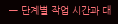— 단계별 작업 시간과 대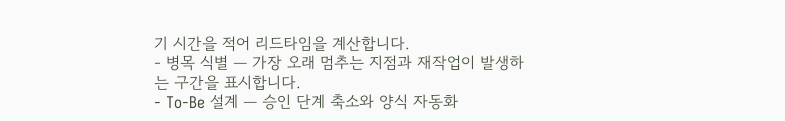기 시간을 적어 리드타임을 계산합니다.
- 병목 식별 — 가장 오래 멈추는 지점과 재작업이 발생하는 구간을 표시합니다.
- To-Be 설계 — 승인 단계 축소와 양식 자동화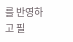를 반영하고 필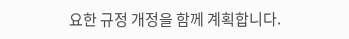요한 규정 개정을 함께 계획합니다.